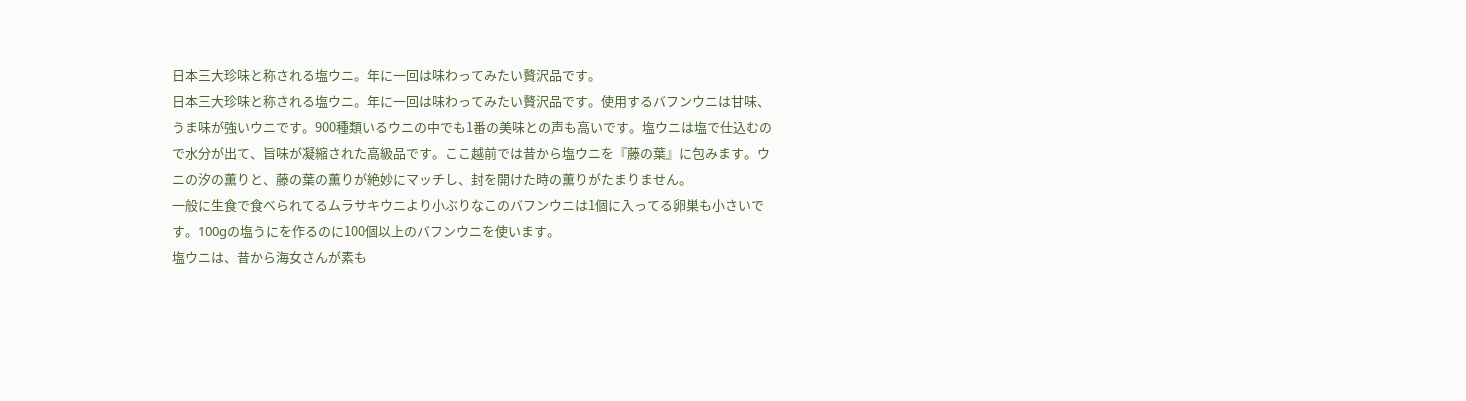日本三大珍味と称される塩ウニ。年に一回は味わってみたい贅沢品です。
日本三大珍味と称される塩ウニ。年に一回は味わってみたい贅沢品です。使用するバフンウニは甘味、うま味が強いウニです。900種類いるウニの中でも1番の美味との声も高いです。塩ウニは塩で仕込むので水分が出て、旨味が凝縮された高級品です。ここ越前では昔から塩ウニを『藤の葉』に包みます。ウニの汐の薫りと、藤の葉の薫りが絶妙にマッチし、封を開けた時の薫りがたまりません。
一般に生食で食べられてるムラサキウニより小ぶりなこのバフンウニは1個に入ってる卵巣も小さいです。100gの塩うにを作るのに100個以上のバフンウニを使います。
塩ウニは、昔から海女さんが素も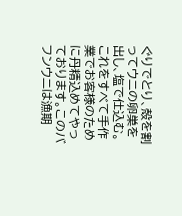ぐりでとり、殻を割ってウニの卵巣を出し、塩で仕込む。これをすべて手作業でお客様のために丹精込めてやっております。このバフンウニは漁期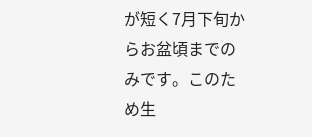が短く7月下旬からお盆頃までのみです。このため生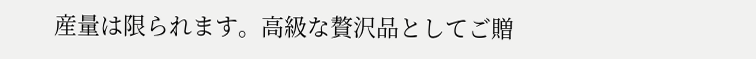産量は限られます。高級な贅沢品としてご贈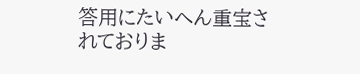答用にたいへん重宝されておりま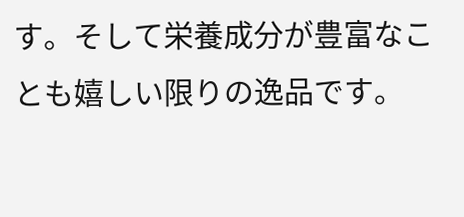す。そして栄養成分が豊富なことも嬉しい限りの逸品です。